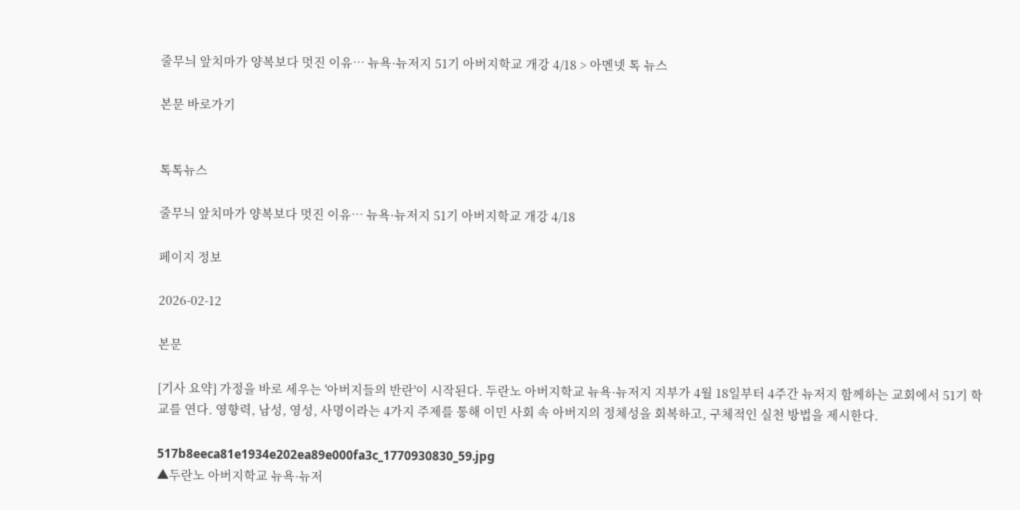줄무늬 앞치마가 양복보다 멋진 이유… 뉴욕·뉴저지 51기 아버지학교 개강 4/18 > 아멘넷 톡 뉴스

본문 바로가기


톡톡뉴스

줄무늬 앞치마가 양복보다 멋진 이유… 뉴욕·뉴저지 51기 아버지학교 개강 4/18

페이지 정보

2026-02-12

본문

[기사 요약] 가정을 바로 세우는 '아버지들의 반란'이 시작된다. 두란노 아버지학교 뉴욕·뉴저지 지부가 4월 18일부터 4주간 뉴저지 함께하는 교회에서 51기 학교를 연다. 영향력, 남성, 영성, 사명이라는 4가지 주제를 통해 이민 사회 속 아버지의 정체성을 회복하고, 구체적인 실천 방법을 제시한다.

517b8eeca81e1934e202ea89e000fa3c_1770930830_59.jpg
▲두란노 아버지학교 뉴욕·뉴저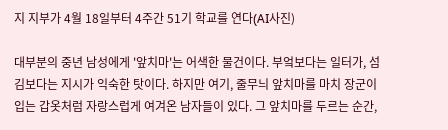지 지부가 4월 18일부터 4주간 51기 학교를 연다(AI사진)

대부분의 중년 남성에게 '앞치마'는 어색한 물건이다. 부엌보다는 일터가, 섬김보다는 지시가 익숙한 탓이다. 하지만 여기, 줄무늬 앞치마를 마치 장군이 입는 갑옷처럼 자랑스럽게 여겨온 남자들이 있다. 그 앞치마를 두르는 순간,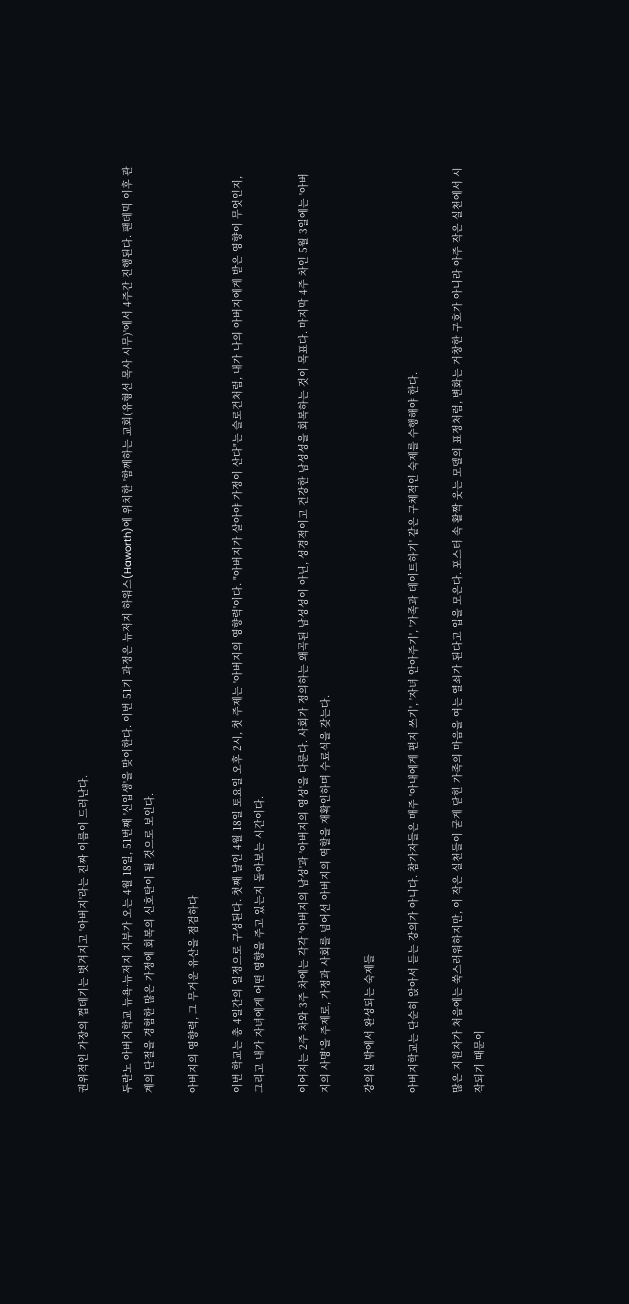권위적인 가장의 껍데기는 벗겨지고 '아버지'라는 진짜 이름이 드러난다.

두란노 아버지학교 뉴욕·뉴저지 지부가 오는 4월 18일, 51번째 '신입생'을 맞이한다. 이번 51기 과정은 뉴저지 하워스(Haworth)에 위치한 '함께하는 교회(유형선 목사 시무)'에서 4주간 진행된다. 팬데믹 이후 관계의 단절을 경험한 많은 가정에 회복의 신호탄이 될 것으로 보인다.

아버지의 영향력, 그 무거운 유산을 점검하다

이번 학교는 총 4일간의 일정으로 구성된다. 첫째 날인 4월 18일 토요일 오후 2시, 첫 주제는 '아버지의 영향력'이다. "아버지가 살아야 가정이 산다"는 슬로건처럼, 내가 나의 아버지에게 받은 영향이 무엇인지, 그리고 내가 자녀에게 어떤 영향을 주고 있는지 돌아보는 시간이다.

이어지는 2주 차와 3주 차에는 각각 '아버지의 남성'과 '아버지의 영성'을 다룬다. 사회가 정의하는 왜곡된 남성성이 아닌, 성경적이고 건강한 남성성을 회복하는 것이 목표다. 마지막 4주 차인 5월 3일에는 '아버지의 사명'을 주제로, 가정과 사회를 넘어선 아버지의 역할을 재확인하며 수료식을 갖는다.

강의실 밖에서 완성되는 숙제들

아버지학교는 단순히 앉아서 듣는 강의가 아니다. 참가자들은 매주 '아내에게 편지 쓰기', '자녀 안아주기', '가족과 데이트하기' 같은 구체적인 숙제를 수행해야 한다.

많은 지원자가 처음에는 쑥스러워하지만, 이 작은 실천들이 굳게 닫힌 가족의 마음을 여는 열쇠가 된다고 입을 모은다. 포스터 속 활짝 웃는 모델의 표정처럼, 변화는 거창한 구호가 아니라 아주 작은 실천에서 시작되기 때문이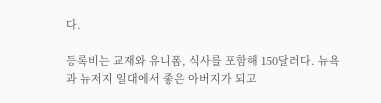다.

등록비는 교재와 유니폼, 식사를 포함해 150달러다. 뉴욕과 뉴저지 일대에서 좋은 아버지가 되고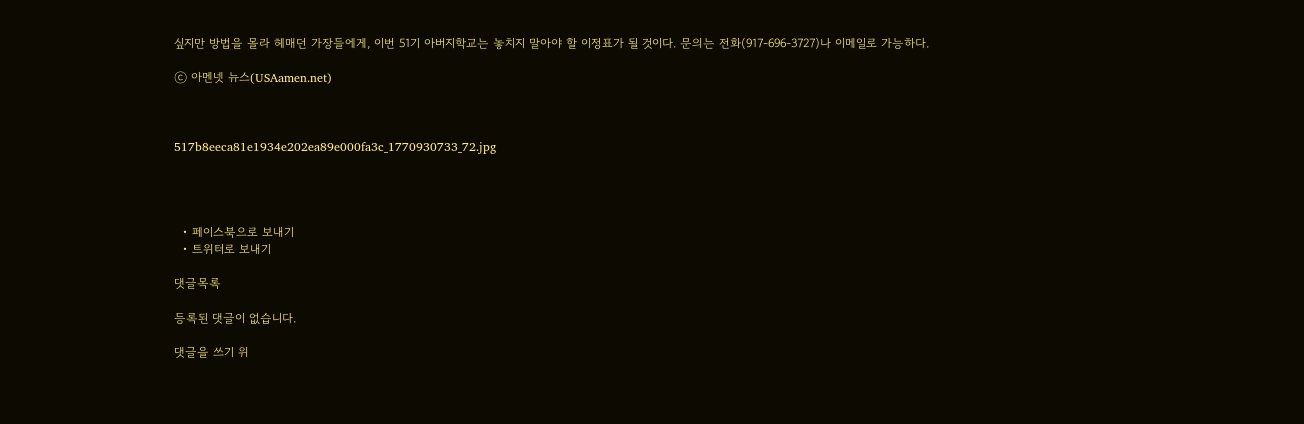싶지만 방법을 몰라 헤매던 가장들에게, 이번 51기 아버지학교는 놓치지 말아야 할 이정표가 될 것이다. 문의는 전화(917-696-3727)나 이메일로 가능하다.

ⓒ 아멘넷 뉴스(USAamen.net)



517b8eeca81e1934e202ea89e000fa3c_1770930733_72.jpg




  • 페이스북으로 보내기
  • 트위터로 보내기

댓글목록

등록된 댓글이 없습니다.

댓글을 쓰기 위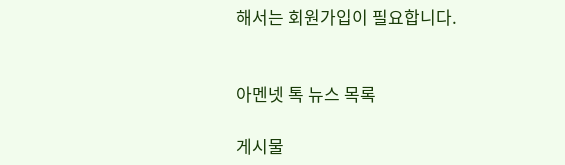해서는 회원가입이 필요합니다.


아멘넷 톡 뉴스 목록

게시물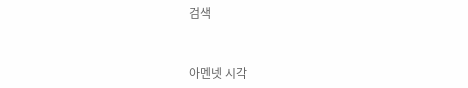검색


아멘넷 시각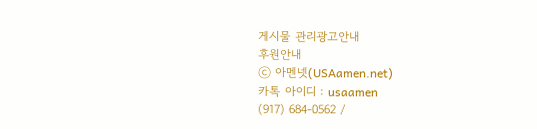게시물 관리광고안내
후원안내
ⓒ 아멘넷(USAamen.net)
카톡 아이디 : usaamen
(917) 684-0562 /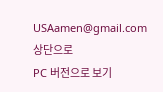USAamen@gmail.com
상단으로
PC 버전으로 보기